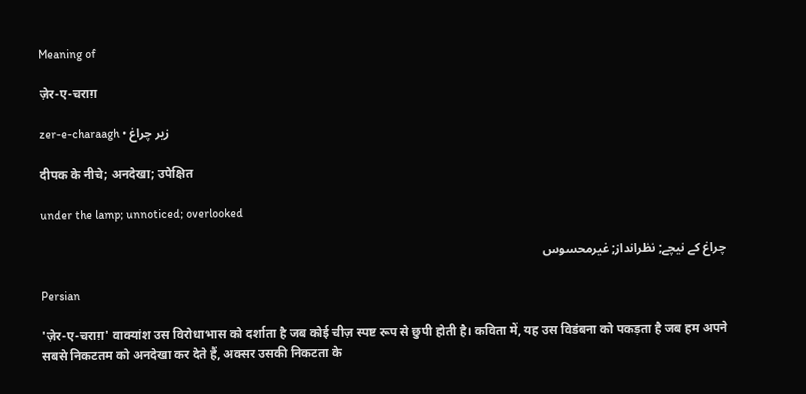Meaning of

ज़ेर-ए-चराग़

zer-e-charaagh • زیر چراغ

दीपक के नीचे; अनदेखा; उपेक्षित

under the lamp; unnoticed; overlooked

چراغ کے نیچے; نظرانداز; غیرمحسوس

Persian

'ज़ेर-ए-चराग़' वाक्यांश उस विरोधाभास को दर्शाता है जब कोई चीज़ स्पष्ट रूप से छुपी होती है। कविता में, यह उस विडंबना को पकड़ता है जब हम अपने सबसे निकटतम को अनदेखा कर देते हैं, अक्सर उसकी निकटता के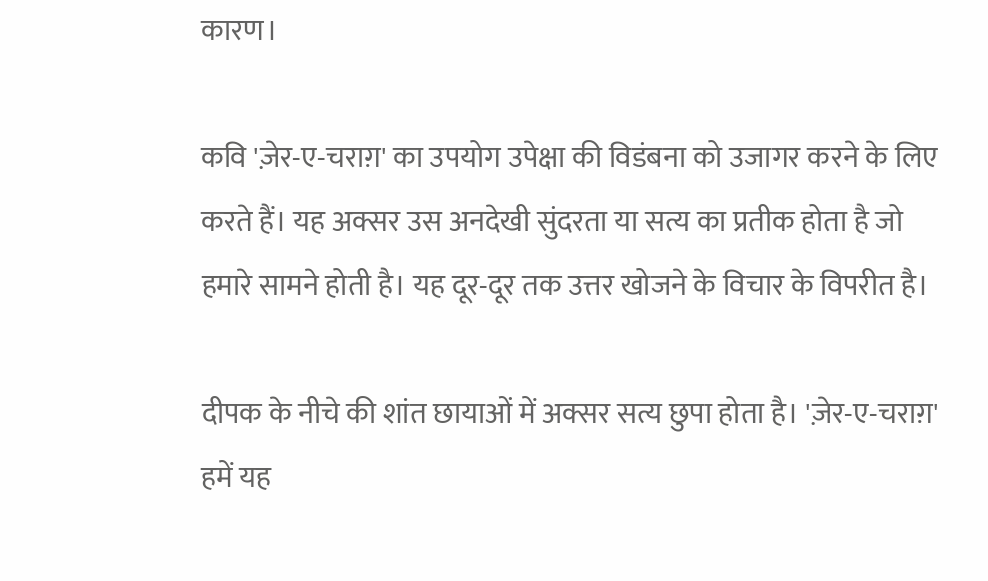कारण।

कवि 'ज़ेर-ए-चराग़' का उपयोग उपेक्षा की विडंबना को उजागर करने के लिए करते हैं। यह अक्सर उस अनदेखी सुंदरता या सत्य का प्रतीक होता है जो हमारे सामने होती है। यह दूर-दूर तक उत्तर खोजने के विचार के विपरीत है।

दीपक के नीचे की शांत छायाओं में अक्सर सत्य छुपा होता है। 'ज़ेर-ए-चराग़' हमें यह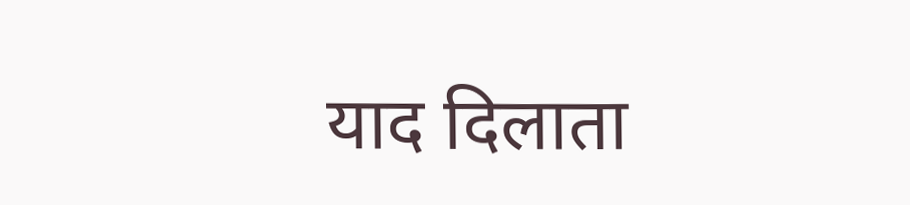याद दिलाता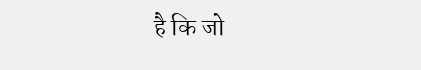है कि जो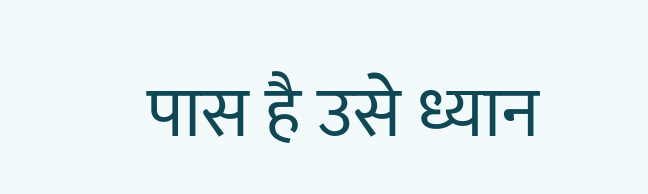पास है उसे ध्यान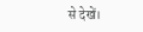से देखें।